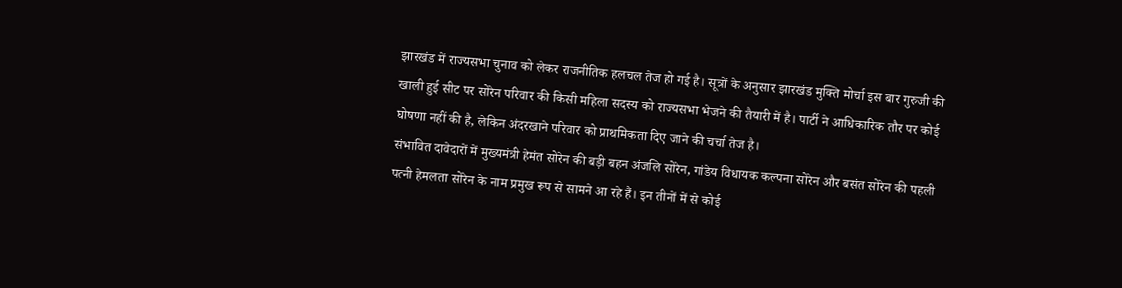झारखंड में राज्यसभा चुनाव को लेकर राजनीतिक हलचल तेज हो गई है। सूत्रों के अनुसार झारखंड मुक्ति मोर्चा इस बार गुरुजी की खाली हुई सीट पर सोरेन परिवार की किसी महिला सदस्य को राज्यसभा भेजने की तैयारी में है। पार्टी ने आधिकारिक तौर पर कोई घोषणा नहीं की है, लेकिन अंदरखाने परिवार को प्राथमिकता दिए जाने की चर्चा तेज है।
संभावित दावेदारों में मुख्यमंत्री हेमंत सोरेन की बड़ी बहन अंजलि सोरेन, गांडेय विधायक कल्पना सोरेन और बसंत सोरेन की पहली पत्नी हेमलता सोरेन के नाम प्रमुख रूप से सामने आ रहे हैं। इन तीनों में से कोई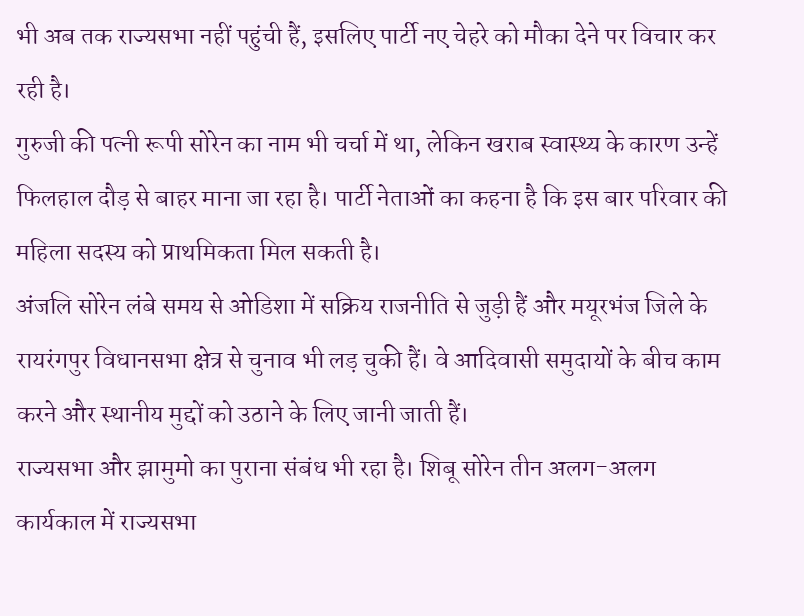भी अब तक राज्यसभा नहीं पहुंची हैं, इसलिए पार्टी नए चेहरे को मौका देने पर विचार कर रही है।
गुरुजी की पत्नी रूपी सोरेन का नाम भी चर्चा में था, लेकिन खराब स्वास्थ्य के कारण उन्हें फिलहाल दौड़ से बाहर माना जा रहा है। पार्टी नेताओं का कहना है कि इस बार परिवार की महिला सदस्य को प्राथमिकता मिल सकती है।
अंजलि सोरेन लंबे समय से ओडिशा में सक्रिय राजनीति से जुड़ी हैं और मयूरभंज जिले के रायरंगपुर विधानसभा क्षेत्र से चुनाव भी लड़ चुकी हैं। वे आदिवासी समुदायों के बीच काम करने और स्थानीय मुद्दों को उठाने के लिए जानी जाती हैं।
राज्यसभा और झामुमो का पुराना संबंध भी रहा है। शिबू सोरेन तीन अलग-अलग कार्यकाल में राज्यसभा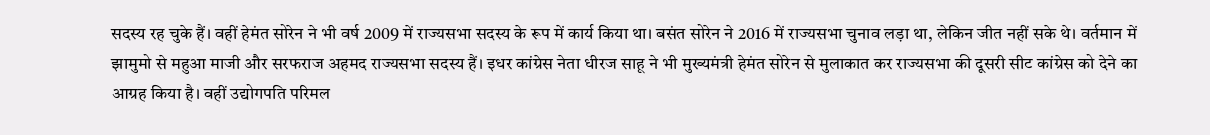सदस्य रह चुके हैं। वहीं हेमंत सोरेन ने भी वर्ष 2009 में राज्यसभा सदस्य के रूप में कार्य किया था। बसंत सोरेन ने 2016 में राज्यसभा चुनाव लड़ा था, लेकिन जीत नहीं सके थे। वर्तमान में झामुमो से महुआ माजी और सरफराज अहमद राज्यसभा सदस्य हैं। इधर कांग्रेस नेता धीरज साहू ने भी मुख्यमंत्री हेमंत सोरेन से मुलाकात कर राज्यसभा की दूसरी सीट कांग्रेस को देने का आग्रह किया है। वहीं उद्योगपति परिमल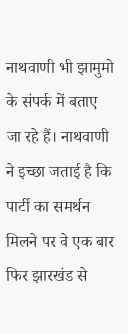नाथवाणी भी झामुमो के संपर्क में बताए जा रहे हैं। नाथवाणी ने इच्छा जताई है कि पार्टी का समर्थन मिलने पर वे एक बार फिर झारखंड से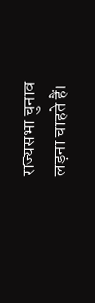राज्यसभा चुनाव लड़ना चाहते हैं।